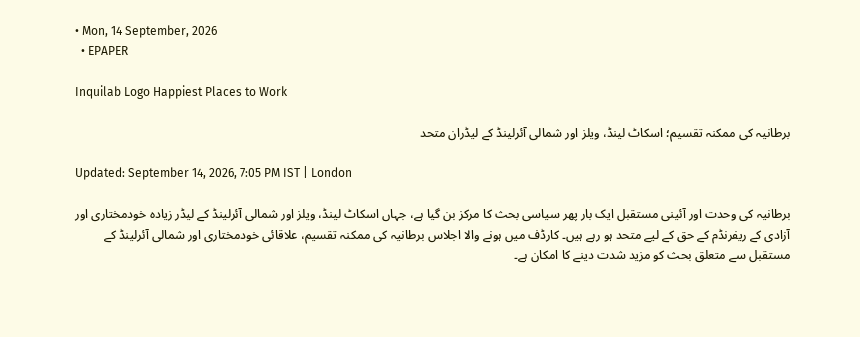• Mon, 14 September, 2026
  • EPAPER

Inquilab Logo Happiest Places to Work

برطانیہ کی ممکنہ تقسیم؛ اسکاٹ لینڈ، ویلز اور شمالی آئرلینڈ کے لیڈران متحد

Updated: September 14, 2026, 7:05 PM IST | London

برطانیہ کی وحدت اور آئینی مستقبل ایک بار پھر سیاسی بحث کا مرکز بن گیا ہے، جہاں اسکاٹ لینڈ، ویلز اور شمالی آئرلینڈ کے لیڈر زیادہ خودمختاری اور آزادی کے ریفرنڈم کے حق کے لیے متحد ہو رہے ہیں۔ کارڈف میں ہونے والا اجلاس برطانیہ کی ممکنہ تقسیم، علاقائی خودمختاری اور شمالی آئرلینڈ کے مستقبل سے متعلق بحث کو مزید شدت دینے کا امکان ہے۔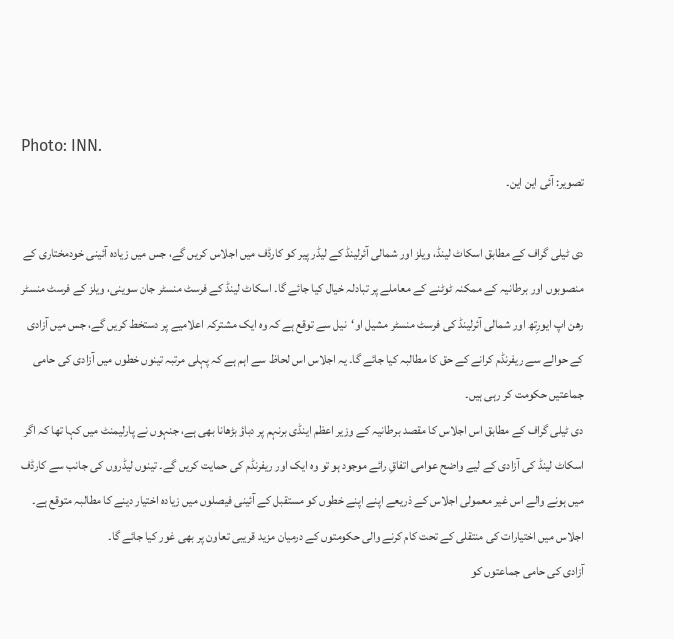Photo: INN.
تصویر: آئی این این۔

دی ٹیلی گراف کے مطابق اسکاٹ لینڈ، ویلز اور شمالی آئرلینڈ کے لیڈر پیر کو کارڈف میں اجلاس کریں گے، جس میں زیادہ آئینی خودمختاری کے منصوبوں اور برطانیہ کے ممکنہ ٹوٹنے کے معاملے پر تبادلہ خیال کیا جائے گا۔ اسکاٹ لینڈ کے فرسٹ منسٹر جان سوینی، ویلز کے فرسٹ منسٹر رھن اپ ایورِتھ اور شمالی آئرلینڈ کی فرسٹ منسٹر مشیل او‘نیل سے توقع ہے کہ وہ ایک مشترکہ اعلامیے پر دستخط کریں گے، جس میں آزادی کے حوالے سے ریفرنڈم کرانے کے حق کا مطالبہ کیا جائے گا۔ یہ اجلاس اس لحاظ سے اہم ہے کہ پہلی مرتبہ تینوں خطوں میں آزادی کی حامی جماعتیں حکومت کر رہی ہیں۔
دی ٹیلی گراف کے مطابق اس اجلاس کا مقصد برطانیہ کے وزیر اعظم اینڈی برنہم پر دباؤ بڑھانا بھی ہے، جنہوں نے پارلیمنٹ میں کہا تھا کہ اگر اسکاٹ لینڈ کی آزادی کے لیے واضح عوامی اتفاقِ رائے موجود ہو تو وہ ایک اور ریفرنڈم کی حمایت کریں گے۔ تینوں لیڈروں کی جانب سے کارڈف میں ہونے والے اس غیر معمولی اجلاس کے ذریعے اپنے اپنے خطوں کو مستقبل کے آئینی فیصلوں میں زیادہ اختیار دینے کا مطالبہ متوقع ہے۔ اجلاس میں اختیارات کی منتقلی کے تحت کام کرنے والی حکومتوں کے درمیان مزید قریبی تعاون پر بھی غور کیا جائے گا۔
آزادی کی حامی جماعتوں کو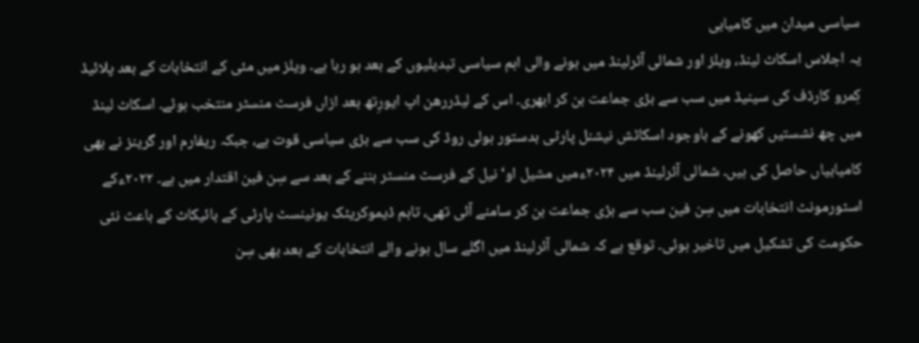سیاسی میدان میں کامیابی
یہ اجلاس اسکاٹ لینڈ، ویلز اور شمالی آئرلینڈ میں ہونے والی اہم سیاسی تبدیلیوں کے بعد ہو رہا ہے۔ ویلز میں مئی کے انتخابات کے بعد پلائیڈ کِمرو کارڈف کی سینیڈ میں سب سے بڑی جماعت بن کر ابھری۔ اس کے لیڈررھن اپ ایورِتھ بعد ازاں فرسٹ منسٹر منتخب ہوئے۔ اسکاٹ لینڈ میں چھ نشستیں کھونے کے باوجود اسکاٹش نیشنل پارٹی بدستور ہولی روڈ کی سب سے بڑی سیاسی قوت ہے، جبکہ ریفارم اور گرینز نے بھی کامیابیاں حاصل کی ہیں۔ شمالی آئرلینڈ میں ۲۰۲۴ءمیں مشیل او‘نیل کے فرسٹ منسٹر بننے کے بعد سے سِن فین اقتدار میں ہے۔ ۲۰۲۲ءکے اسٹورمونٹ انتخابات میں سِن فین سب سے بڑی جماعت بن کر سامنے آئی تھی، تاہم ڈیموکریٹک یونینسٹ پارٹی کے بائیکاٹ کے باعث نئی حکومت کی تشکیل میں تاخیر ہوئی۔ توقع ہے کہ شمالی آئرلینڈ میں اگلے سال ہونے والے انتخابات کے بعد بھی سِن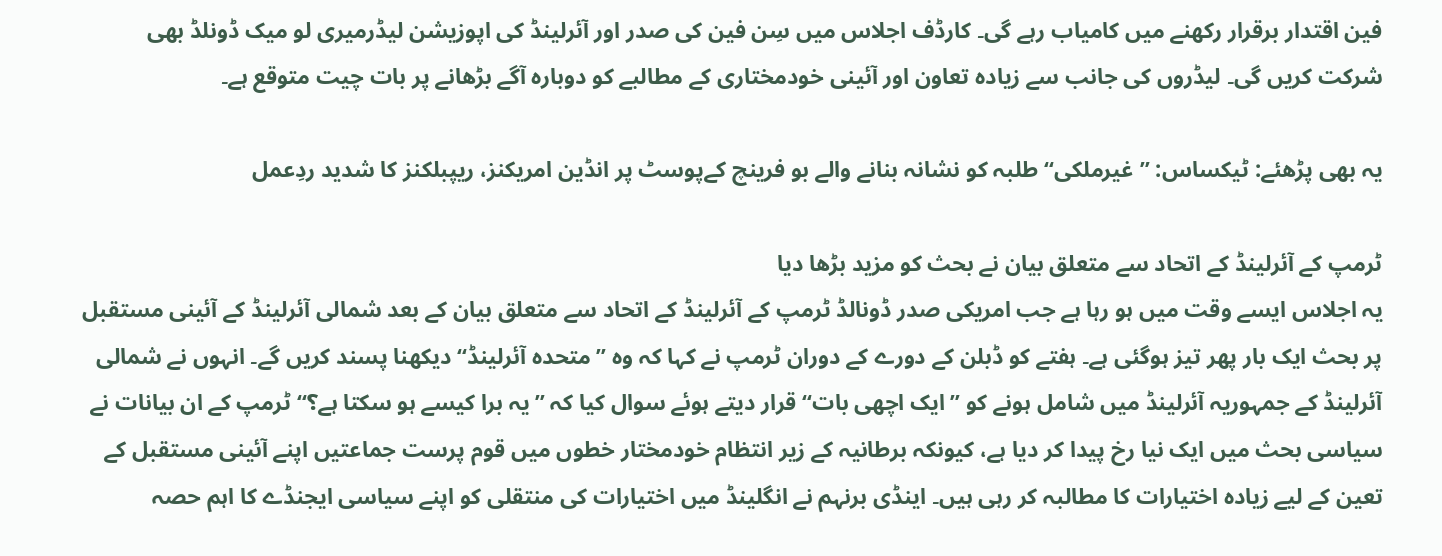فین اقتدار برقرار رکھنے میں کامیاب رہے گی۔ کارڈف اجلاس میں سِن فین کی صدر اور آئرلینڈ کی اپوزیشن لیڈرمیری لو میک ڈونلڈ بھی شرکت کریں گی۔ لیڈروں کی جانب سے زیادہ تعاون اور آئینی خودمختاری کے مطالبے کو دوبارہ آگے بڑھانے پر بات چیت متوقع ہے۔

یہ بھی پڑھئے: ٹیکساس: ”غیرملکی“ طلبہ کو نشانہ بنانے والے بو فرینچ کےپوسٹ پر انڈین امریکنز، ریپبلکنز کا شدید ردِعمل

ٹرمپ کے آئرلینڈ کے اتحاد سے متعلق بیان نے بحث کو مزید بڑھا دیا
یہ اجلاس ایسے وقت میں ہو رہا ہے جب امریکی صدر ڈونالڈ ٹرمپ کے آئرلینڈ کے اتحاد سے متعلق بیان کے بعد شمالی آئرلینڈ کے آئینی مستقبل پر بحث ایک بار پھر تیز ہوگئی ہے۔ ہفتے کو ڈبلن کے دورے کے دوران ٹرمپ نے کہا کہ وہ ’’متحدہ آئرلینڈ‘‘ دیکھنا پسند کریں گے۔ انہوں نے شمالی آئرلینڈ کے جمہوریہ آئرلینڈ میں شامل ہونے کو ’’ایک اچھی بات‘‘ قرار دیتے ہوئے سوال کیا کہ ’’یہ برا کیسے ہو سکتا ہے؟‘‘ٹرمپ کے ان بیانات نے سیاسی بحث میں ایک نیا رخ پیدا کر دیا ہے، کیونکہ برطانیہ کے زیر انتظام خودمختار خطوں میں قوم پرست جماعتیں اپنے آئینی مستقبل کے تعین کے لیے زیادہ اختیارات کا مطالبہ کر رہی ہیں۔ اینڈی برنہم نے انگلینڈ میں اختیارات کی منتقلی کو اپنے سیاسی ایجنڈے کا اہم حصہ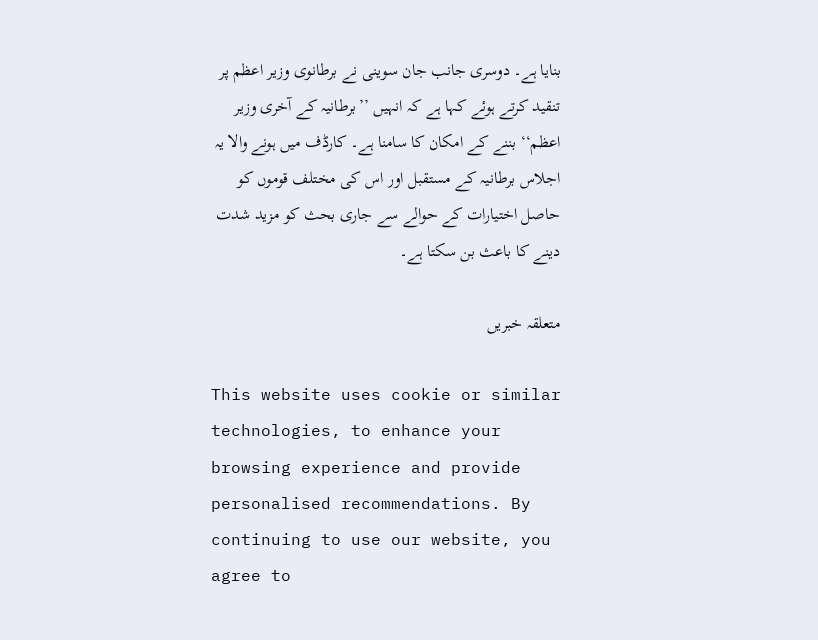بنایا ہے۔ دوسری جانب جان سوینی نے برطانوی وزیر اعظم پر تنقید کرتے ہوئے کہا ہے کہ انہیں ’’برطانیہ کے آخری وزیر اعظم‘‘ بننے کے امکان کا سامنا ہے۔ کارڈف میں ہونے والا یہ اجلاس برطانیہ کے مستقبل اور اس کی مختلف قوموں کو حاصل اختیارات کے حوالے سے جاری بحث کو مزید شدت دینے کا باعث بن سکتا ہے۔

متعلقہ خبریں

This website uses cookie or similar technologies, to enhance your browsing experience and provide personalised recommendations. By continuing to use our website, you agree to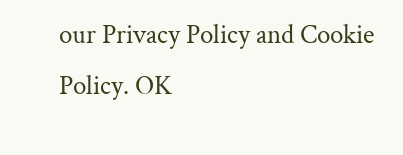our Privacy Policy and Cookie Policy. OK